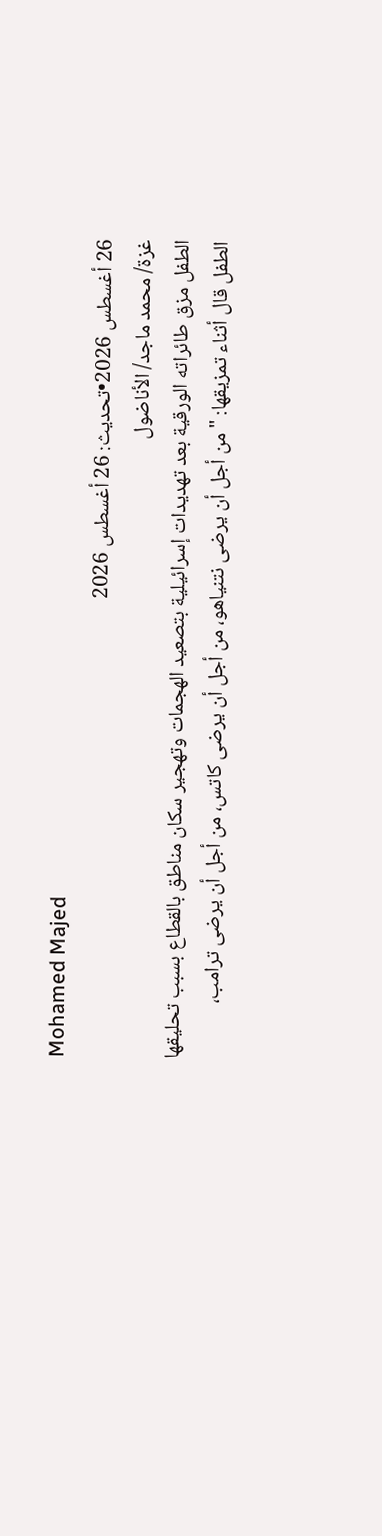Mohamed Majed
26 أغسطس 2026•تحديث: 26 أغسطس 2026
غزة/ محمد ماجد/ الأناضول
الطفل مزق طائراته الورقية بعد تهديدات إسرائيلية بتصعيد الهجمات وتهجير سكان مناطق بالقطاع بسبب تحليقها
الطفل قال أثناء تمزيقها: "من أجل أن يرضى نتنياهو، من أجل أن يرضى كاتس، من أجل أن يرضى ترامب،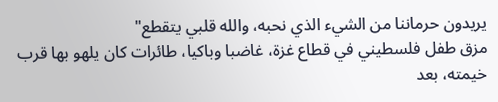يريدون حرماننا من الشيء الذي نحبه، والله قلبي يتقطع"
مزق طفل فلسطيني في قطاع غزة، غاضبا وباكيا، طائرات كان يلهو بها قرب خيمته، بعد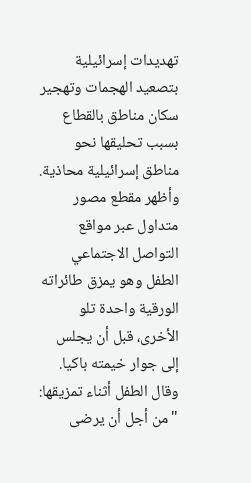تهديدات إسرائيلية بتصعيد الهجمات وتهجير سكان مناطق بالقطاع بسبب تحليقها نحو مناطق إسرائيلية محاذية.
وأظهر مقطع مصور متداول عبر مواقع التواصل الاجتماعي الطفل وهو يمزق طائراته الورقية واحدة تلو الأخرى، قبل أن يجلس إلى جوار خيمته باكيا.
وقال الطفل أثناء تمزيقها: "من أجل أن يرضى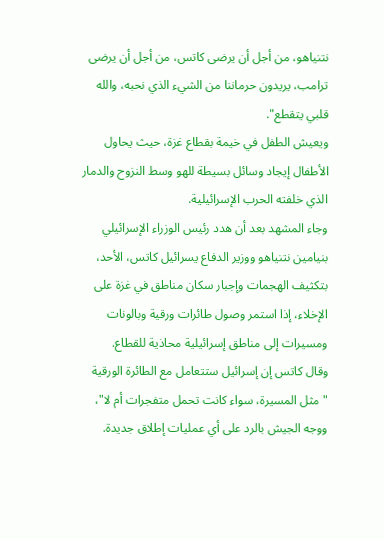نتنياهو، من أجل أن يرضى كاتس، من أجل أن يرضى ترامب، يريدون حرماننا من الشيء الذي نحبه، والله قلبي يتقطع".
ويعيش الطفل في خيمة بقطاع غزة، حيث يحاول الأطفال إيجاد وسائل بسيطة للهو وسط النزوح والدمار الذي خلفته الحرب الإسرائيلية.
وجاء المشهد بعد أن هدد رئيس الوزراء الإسرائيلي بنيامين نتنياهو ووزير الدفاع يسرائيل كاتس، الأحد، بتكثيف الهجمات وإجبار سكان مناطق في غزة على الإخلاء، إذا استمر وصول طائرات ورقية وبالونات ومسيرات إلى مناطق إسرائيلية محاذية للقطاع.
وقال كاتس إن إسرائيل ستتعامل مع الطائرة الورقية "مثل المسيرة، سواء كانت تحمل متفجرات أم لا"، ووجه الجيش بالرد على أي عمليات إطلاق جديدة.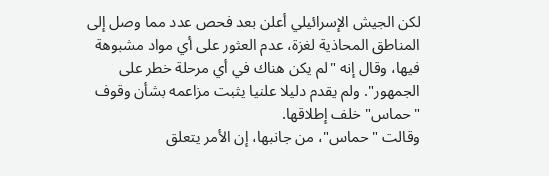لكن الجيش الإسرائيلي أعلن بعد فحص عدد مما وصل إلى المناطق المحاذية لغزة، عدم العثور على أي مواد مشبوهة فيها، وقال إنه "لم يكن هناك في أي مرحلة خطر على الجمهور". ولم يقدم دليلا علنيا يثبت مزاعمه بشأن وقوف "حماس" خلف إطلاقها.
وقالت "حماس"، من جانبها، إن الأمر يتعلق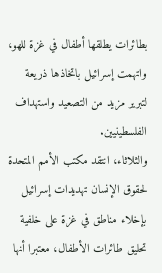بطائرات يطلقها أطفال في غزة للهو، واتهمت إسرائيل باتخاذها ذريعة لتبرير مزيد من التصعيد واستهداف الفلسطينيين.
والثلاثاء، انتقد مكتب الأمم المتحدة لحقوق الإنسان تهديدات إسرائيل بإخلاء مناطق في غزة على خلفية تحليق طائرات الأطفال، معتبرا أنها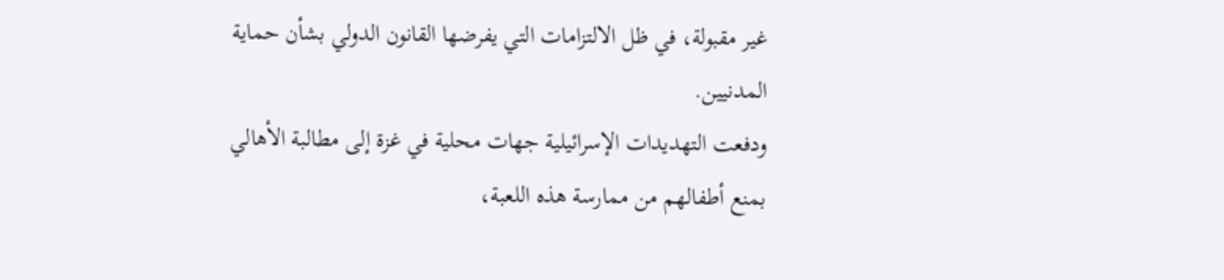غير مقبولة، في ظل الالتزامات التي يفرضها القانون الدولي بشأن حماية المدنيين.
ودفعت التهديدات الإسرائيلية جهات محلية في غزة إلى مطالبة الأهالي بمنع أطفالهم من ممارسة هذه اللعبة،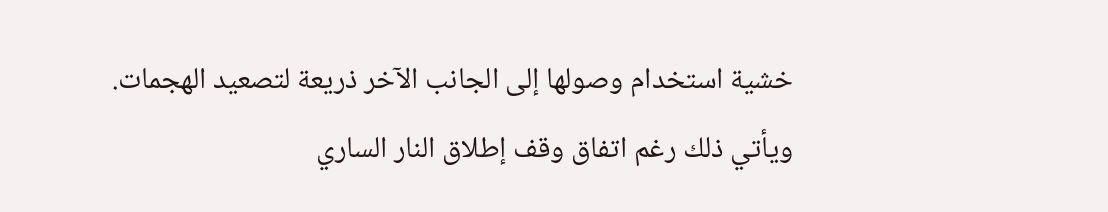خشية استخدام وصولها إلى الجانب الآخر ذريعة لتصعيد الهجمات.
ويأتي ذلك رغم اتفاق وقف إطلاق النار الساري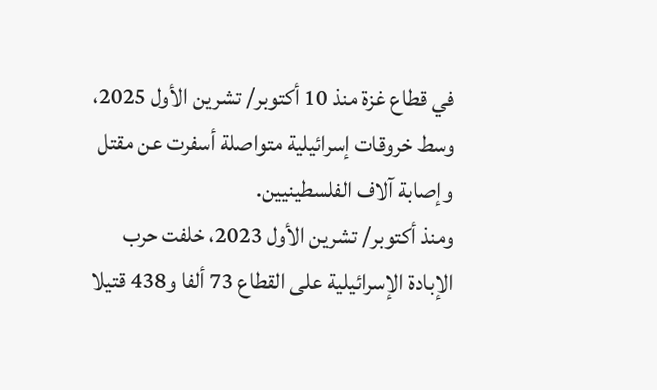في قطاع غزة منذ 10 أكتوبر/ تشرين الأول 2025، وسط خروقات إسرائيلية متواصلة أسفرت عن مقتل وإصابة آلاف الفلسطينيين.
ومنذ أكتوبر/ تشرين الأول 2023، خلفت حرب الإبادة الإسرائيلية على القطاع 73 ألفا و438 قتيلا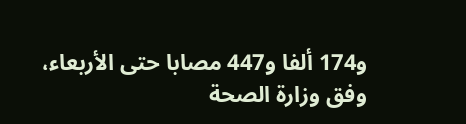و174 ألفا و447 مصابا حتى الأربعاء، وفق وزارة الصحة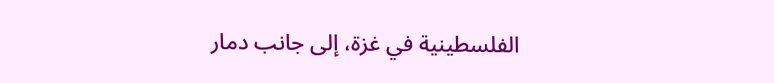الفلسطينية في غزة، إلى جانب دمار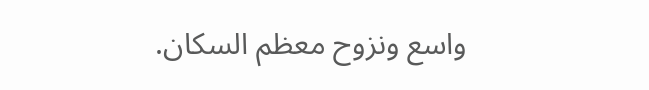واسع ونزوح معظم السكان.